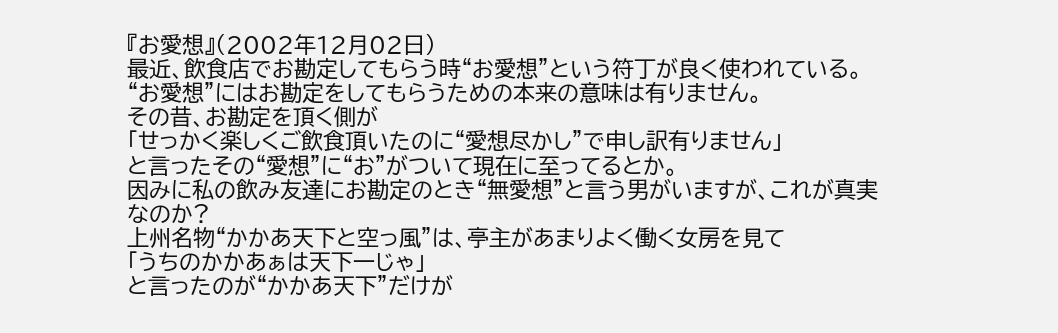『お愛想』(2002年12月02日)
最近、飲食店でお勘定してもらう時“お愛想”という符丁が良く使われている。
“お愛想”にはお勘定をしてもらうための本来の意味は有りません。
その昔、お勘定を頂く側が
「せっかく楽しくご飲食頂いたのに“愛想尽かし”で申し訳有りません」
と言ったその“愛想”に“お”がついて現在に至ってるとか。
因みに私の飲み友達にお勘定のとき“無愛想”と言う男がいますが、これが真実なのか?
上州名物“かかあ天下と空っ風”は、亭主があまりよく働く女房を見て
「うちのかかあぁは天下一じゃ」
と言ったのが“かかあ天下”だけが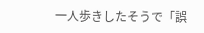一人歩きしたそうで「誤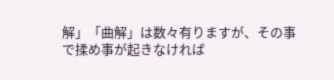解」「曲解」は数々有りますが、その事で揉め事が起きなければ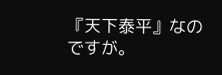『天下泰平』なのですが。